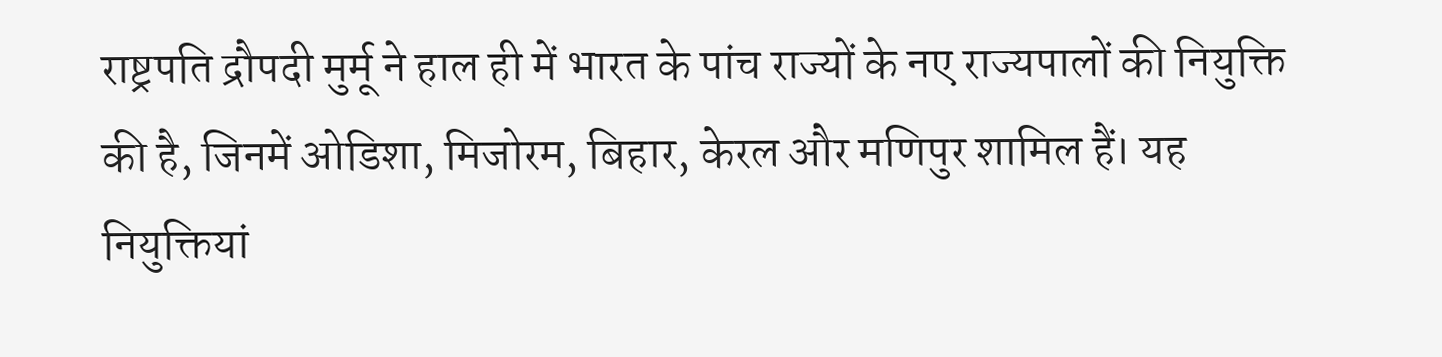राष्ट्रपति द्रौपदी मुर्मू ने हाल ही में भारत के पांच राज्यों के नए राज्यपालों की नियुक्ति की है, जिनमें ओडिशा, मिजोरम, बिहार, केरल और मणिपुर शामिल हैं। यह नियुक्तियां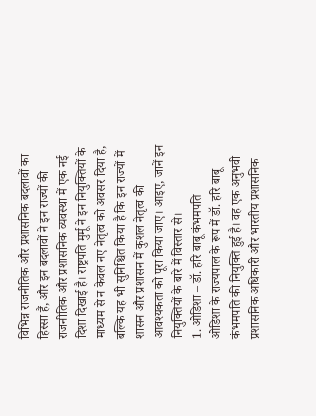विभिन्न राजनीतिक और प्रशासनिक बदलावों का हिस्सा हैं, और इन बदलावों ने इन राज्यों की राजनीतिक और प्रशासनिक व्यवस्था में एक नई दिशा दिखाई है। राष्ट्रपति मुर्मू ने इन नियुक्तियों के माध्यम से न केवल नए नेतृत्व को अवसर दिया है, बल्कि यह भी सुनिश्चित किया है कि इन राज्यों में शासन और प्रशासन में कुशल नेतृत्व की आवश्यकता को पूरा किया जाए। आइए, जानें इन नियुक्तियों के बारे में विस्तार से।
1. ओडिशा – डॉ. हरि बाबू कंभमपति
ओडिशा के राज्यपाल के रूप में डॉ. हरि बाबू कंभमपति की नियुक्ति हुई है। वह एक अनुभवी प्रशासनिक अधिकारी और भारतीय प्रशासनिक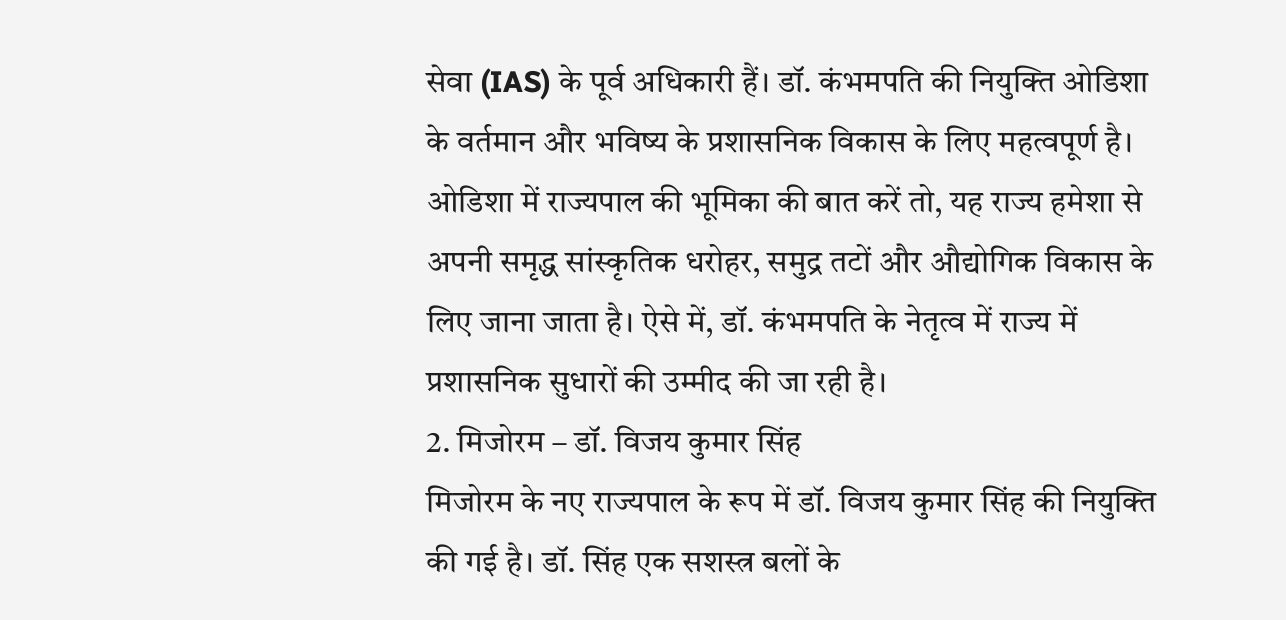सेवा (IAS) के पूर्व अधिकारी हैं। डॉ. कंभमपति की नियुक्ति ओडिशा के वर्तमान और भविष्य के प्रशासनिक विकास के लिए महत्वपूर्ण है। ओडिशा में राज्यपाल की भूमिका की बात करें तो, यह राज्य हमेशा से अपनी समृद्ध सांस्कृतिक धरोहर, समुद्र तटों और औद्योगिक विकास के लिए जाना जाता है। ऐसे में, डॉ. कंभमपति के नेतृत्व में राज्य में प्रशासनिक सुधारों की उम्मीद की जा रही है।
2. मिजोरम – डॉ. विजय कुमार सिंह
मिजोरम के नए राज्यपाल के रूप में डॉ. विजय कुमार सिंह की नियुक्ति की गई है। डॉ. सिंह एक सशस्त्र बलों के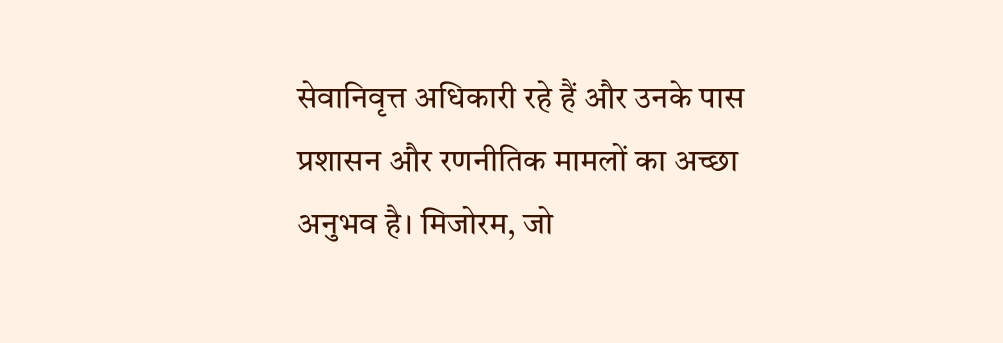सेवानिवृत्त अधिकारी रहे हैं और उनके पास प्रशासन और रणनीतिक मामलों का अच्छा अनुभव है। मिजोरम, जो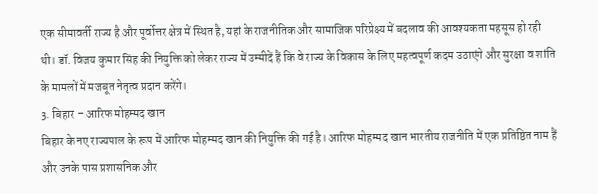एक सीमावर्ती राज्य है और पूर्वोत्तर क्षेत्र में स्थित है, यहां के राजनीतिक और सामाजिक परिप्रेक्ष्य में बदलाव की आवश्यकता महसूस हो रही थी। डॉ. विजय कुमार सिंह की नियुक्ति को लेकर राज्य में उम्मीदें हैं कि वे राज्य के विकास के लिए महत्वपूर्ण कदम उठाएंगे और सुरक्षा व शांति के मामलों में मजबूत नेतृत्व प्रदान करेंगे।
3. बिहार – आरिफ मोहम्मद खान
बिहार के नए राज्यपाल के रूप में आरिफ मोहम्मद खान की नियुक्ति की गई है। आरिफ मोहम्मद खान भारतीय राजनीति में एक प्रतिष्ठित नाम हैं और उनके पास प्रशासनिक और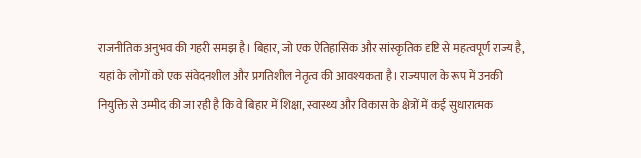राजनीतिक अनुभव की गहरी समझ है। बिहार, जो एक ऐतिहासिक और सांस्कृतिक दृष्टि से महत्वपूर्ण राज्य है, यहां के लोगों को एक संवेदनशील और प्रगतिशील नेतृत्व की आवश्यकता है। राज्यपाल के रूप में उनकी नियुक्ति से उम्मीद की जा रही है कि वे बिहार में शिक्षा, स्वास्थ्य और विकास के क्षेत्रों में कई सुधारात्मक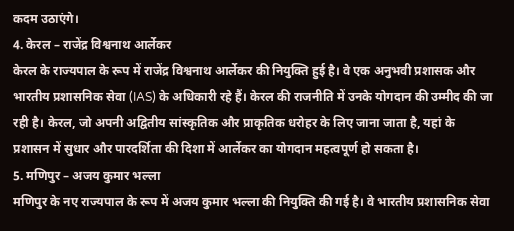कदम उठाएंगे।
4. केरल – राजेंद्र विश्वनाथ आर्लेकर
केरल के राज्यपाल के रूप में राजेंद्र विश्वनाथ आर्लेकर की नियुक्ति हुई है। वे एक अनुभवी प्रशासक और भारतीय प्रशासनिक सेवा (IAS) के अधिकारी रहे हैं। केरल की राजनीति में उनके योगदान की उम्मीद की जा रही है। केरल, जो अपनी अद्वितीय सांस्कृतिक और प्राकृतिक धरोहर के लिए जाना जाता है, यहां के प्रशासन में सुधार और पारदर्शिता की दिशा में आर्लेकर का योगदान महत्वपूर्ण हो सकता है।
5. मणिपुर – अजय कुमार भल्ला
मणिपुर के नए राज्यपाल के रूप में अजय कुमार भल्ला की नियुक्ति की गई है। वे भारतीय प्रशासनिक सेवा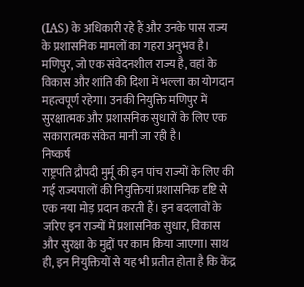(IAS) के अधिकारी रहे हैं और उनके पास राज्य के प्रशासनिक मामलों का गहरा अनुभव है। मणिपुर, जो एक संवेदनशील राज्य है, वहां के विकास और शांति की दिशा में भल्ला का योगदान महत्वपूर्ण रहेगा। उनकी नियुक्ति मणिपुर में सुरक्षात्मक और प्रशासनिक सुधारों के लिए एक सकारात्मक संकेत मानी जा रही है।
निष्कर्ष
राष्ट्रपति द्रौपदी मुर्मू की इन पांच राज्यों के लिए की गई राज्यपालों की नियुक्तियां प्रशासनिक दृष्टि से एक नया मोड़ प्रदान करती हैं। इन बदलावों के जरिए इन राज्यों में प्रशासनिक सुधार, विकास और सुरक्षा के मुद्दों पर काम किया जाएगा। साथ ही, इन नियुक्तियों से यह भी प्रतीत होता है कि केंद्र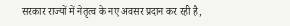सरकार राज्यों में नेतृत्व के नए अवसर प्रदान कर रही है,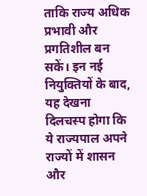ताकि राज्य अधिक प्रभावी और प्रगतिशील बन सकें। इन नई नियुक्तियों के बाद, यह देखना दिलचस्प होगा कि ये राज्यपाल अपने राज्यों में शासन और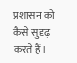प्रशासन को कैसे सुदृढ़ करते हैं।